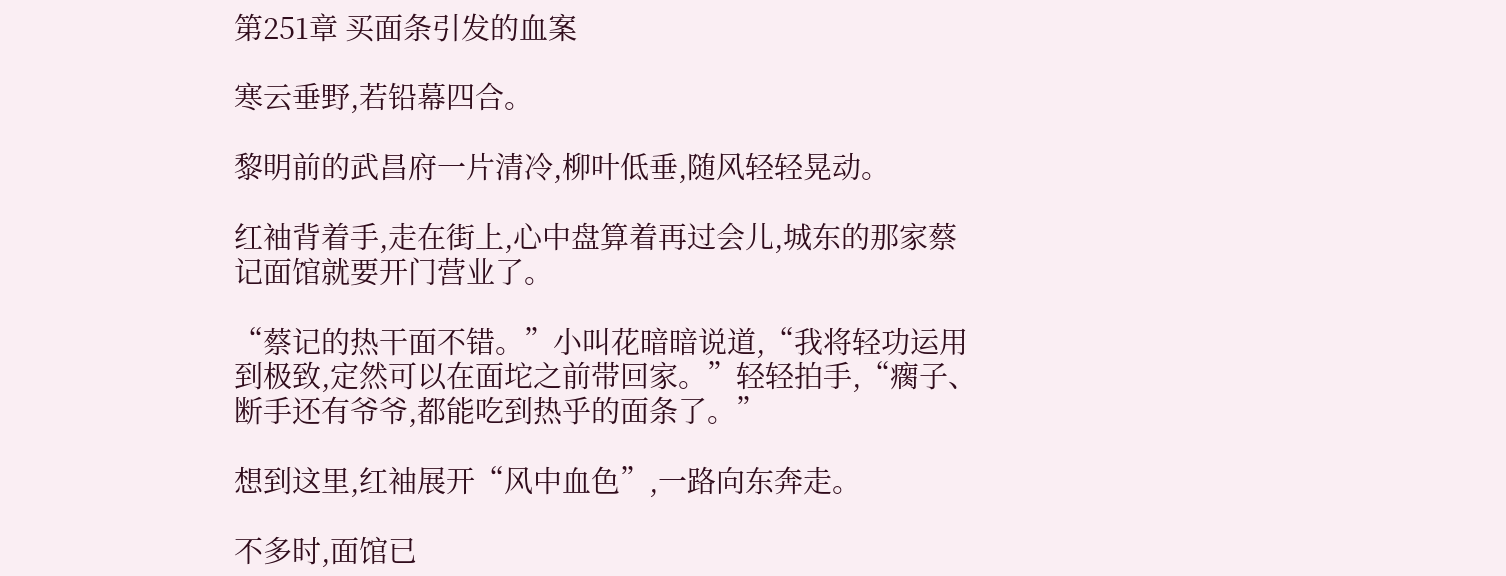第251章 买面条引发的血案

寒云垂野,若铅幕四合。

黎明前的武昌府一片清冷,柳叶低垂,随风轻轻晃动。

红袖背着手,走在街上,心中盘算着再过会儿,城东的那家蔡记面馆就要开门营业了。

“蔡记的热干面不错。”小叫花暗暗说道,“我将轻功运用到极致,定然可以在面坨之前带回家。”轻轻拍手,“瘸子、断手还有爷爷,都能吃到热乎的面条了。”

想到这里,红袖展开“风中血色”,一路向东奔走。

不多时,面馆已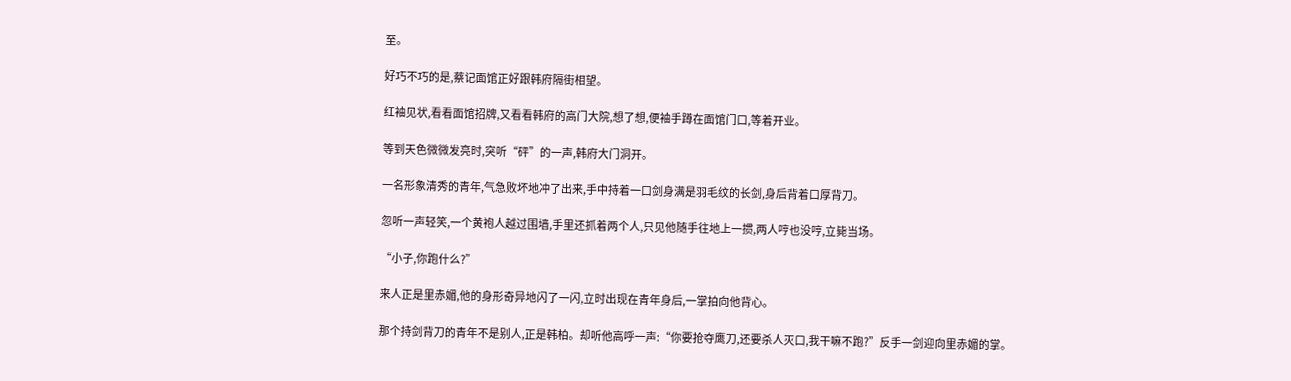至。

好巧不巧的是,蔡记面馆正好跟韩府隔街相望。

红袖见状,看看面馆招牌,又看看韩府的高门大院,想了想,便袖手蹲在面馆门口,等着开业。

等到天色微微发亮时,突听“砰”的一声,韩府大门洞开。

一名形象清秀的青年,气急败坏地冲了出来,手中持着一口剑身满是羽毛纹的长剑,身后背着口厚背刀。

忽听一声轻笑,一个黄袍人越过围墙,手里还抓着两个人,只见他随手往地上一掼,两人哼也没哼,立毙当场。

“小子,你跑什么?”

来人正是里赤媚,他的身形奇异地闪了一闪,立时出现在青年身后,一掌拍向他背心。

那个持剑背刀的青年不是别人,正是韩柏。却听他高呼一声:“你要抢夺鹰刀,还要杀人灭口,我干嘛不跑?”反手一剑迎向里赤媚的掌。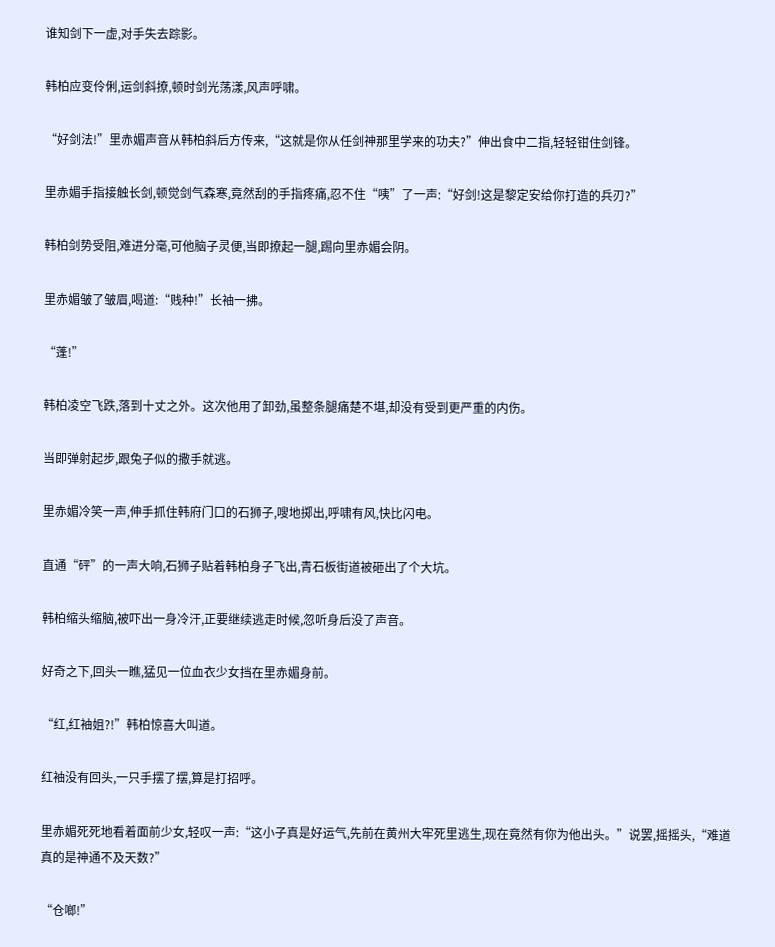谁知剑下一虚,对手失去踪影。

韩柏应变伶俐,运剑斜撩,顿时剑光荡漾,风声呼啸。

“好剑法!”里赤媚声音从韩柏斜后方传来,“这就是你从任剑神那里学来的功夫?”伸出食中二指,轻轻钳住剑锋。

里赤媚手指接触长剑,顿觉剑气森寒,竟然刮的手指疼痛,忍不住“咦”了一声:“好剑!这是黎定安给你打造的兵刃?”

韩柏剑势受阻,难进分毫,可他脑子灵便,当即撩起一腿,踢向里赤媚会阴。

里赤媚皱了皱眉,喝道:“贱种!”长袖一拂。

“蓬!”

韩柏凌空飞跌,落到十丈之外。这次他用了卸劲,虽整条腿痛楚不堪,却没有受到更严重的内伤。

当即弹射起步,跟兔子似的撒手就逃。

里赤媚冷笑一声,伸手抓住韩府门口的石狮子,嗖地掷出,呼啸有风,快比闪电。

直通“砰”的一声大响,石狮子贴着韩柏身子飞出,青石板街道被砸出了个大坑。

韩柏缩头缩脑,被吓出一身冷汗,正要继续逃走时候,忽听身后没了声音。

好奇之下,回头一瞧,猛见一位血衣少女挡在里赤媚身前。

“红,红袖姐?!”韩柏惊喜大叫道。

红袖没有回头,一只手摆了摆,算是打招呼。

里赤媚死死地看着面前少女,轻叹一声:“这小子真是好运气,先前在黄州大牢死里逃生,现在竟然有你为他出头。”说罢,摇摇头,“难道真的是神通不及天数?”

“仓啷!”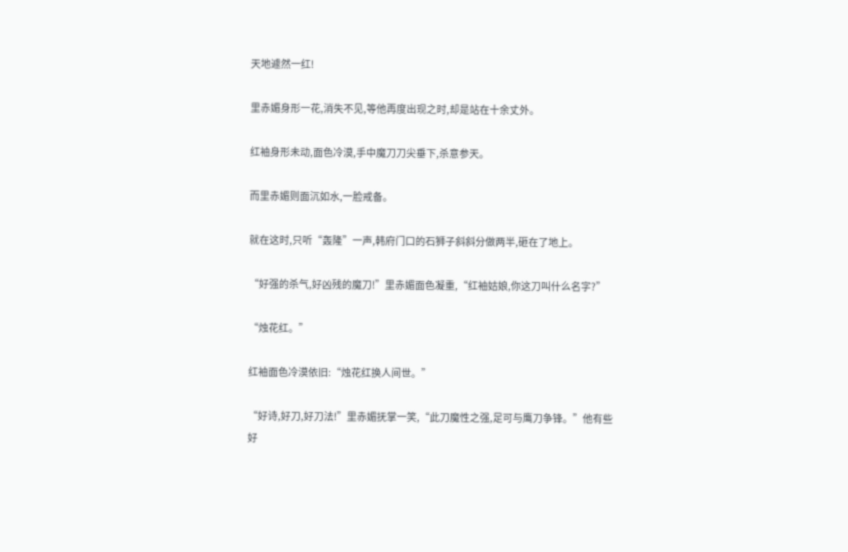天地遽然一红!

里赤媚身形一花,消失不见,等他再度出现之时,却是站在十余丈外。

红袖身形未动,面色冷漠,手中魔刀刀尖垂下,杀意参天。

而里赤媚则面沉如水,一脸戒备。

就在这时,只听“轰隆”一声,韩府门口的石狮子斜斜分做两半,砸在了地上。

“好强的杀气,好凶残的魔刀!”里赤媚面色凝重,“红袖姑娘,你这刀叫什么名字?”

“烛花红。”

红袖面色冷漠依旧:“烛花红换人间世。”

“好诗,好刀,好刀法!”里赤媚抚掌一笑,“此刀魔性之强,足可与鹰刀争锋。”他有些好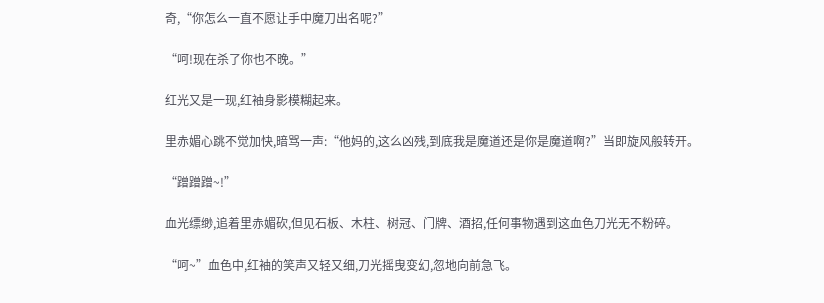奇,“你怎么一直不愿让手中魔刀出名呢?”

“呵!现在杀了你也不晚。”

红光又是一现,红袖身影模糊起来。

里赤媚心跳不觉加快,暗骂一声:“他妈的,这么凶残,到底我是魔道还是你是魔道啊?”当即旋风般转开。

“蹭蹭蹭~!”

血光缥缈,追着里赤媚砍,但见石板、木柱、树冠、门牌、酒招,任何事物遇到这血色刀光无不粉碎。

“呵~”血色中,红袖的笑声又轻又细,刀光摇曳变幻,忽地向前急飞。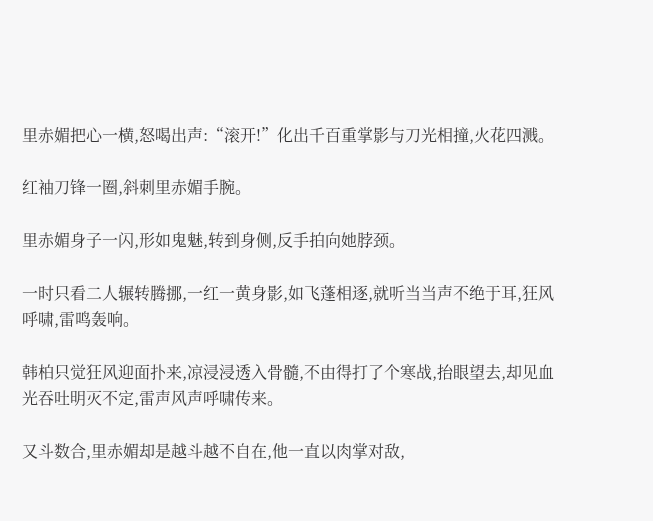里赤媚把心一横,怒喝出声:“滚开!”化出千百重掌影与刀光相撞,火花四溅。

红袖刀锋一圈,斜刺里赤媚手腕。

里赤媚身子一闪,形如鬼魅,转到身侧,反手拍向她脖颈。

一时只看二人辗转腾挪,一红一黄身影,如飞蓬相逐,就听当当声不绝于耳,狂风呼啸,雷鸣轰响。

韩柏只觉狂风迎面扑来,凉浸浸透入骨髓,不由得打了个寒战,抬眼望去,却见血光吞吐明灭不定,雷声风声呼啸传来。

又斗数合,里赤媚却是越斗越不自在,他一直以肉掌对敌,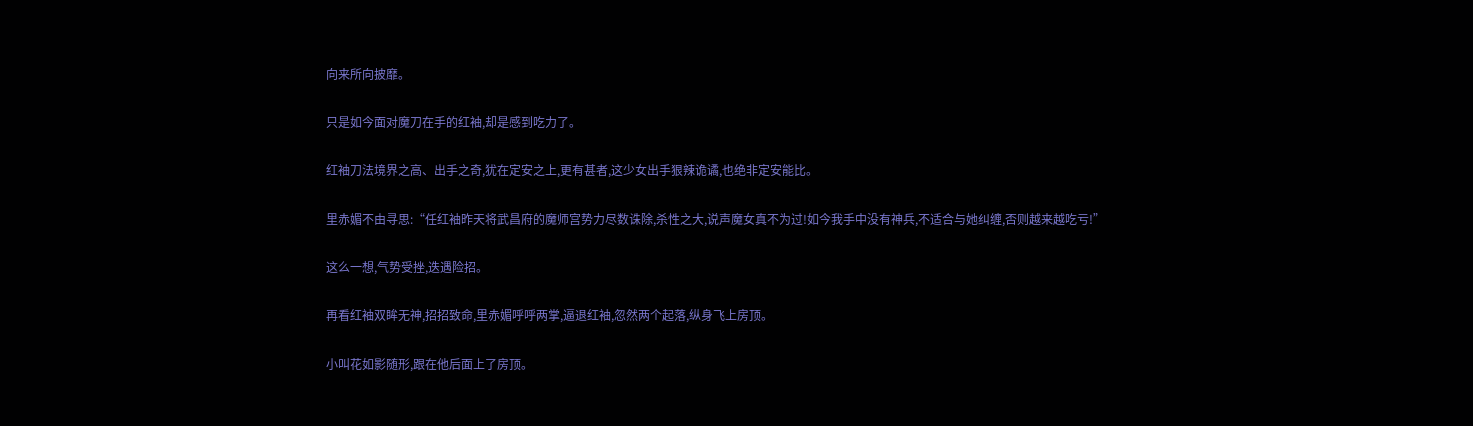向来所向披靡。

只是如今面对魔刀在手的红袖,却是感到吃力了。

红袖刀法境界之高、出手之奇,犹在定安之上,更有甚者,这少女出手狠辣诡谲,也绝非定安能比。

里赤媚不由寻思:“任红袖昨天将武昌府的魔师宫势力尽数诛除,杀性之大,说声魔女真不为过!如今我手中没有神兵,不适合与她纠缠,否则越来越吃亏!”

这么一想,气势受挫,迭遇险招。

再看红袖双眸无神,招招致命,里赤媚呼呼两掌,逼退红袖,忽然两个起落,纵身飞上房顶。

小叫花如影随形,跟在他后面上了房顶。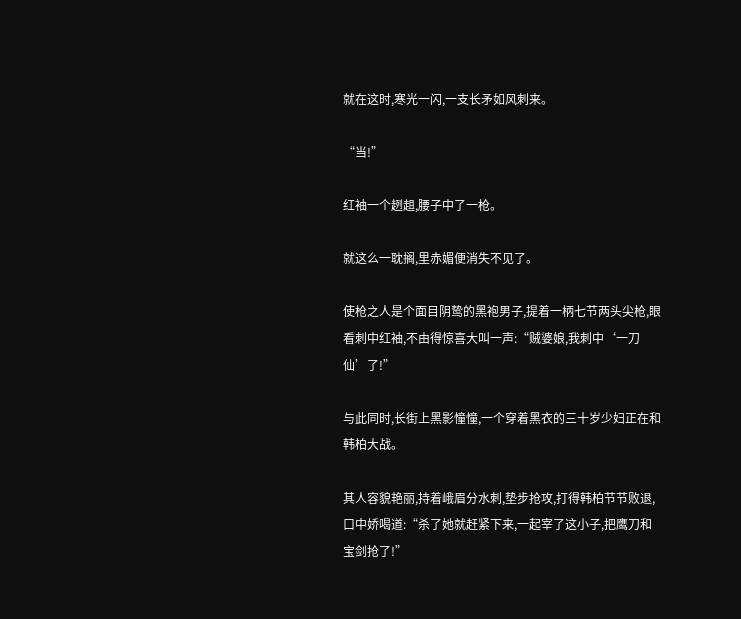就在这时,寒光一闪,一支长矛如风刺来。

“当!”

红袖一个趔趄,腰子中了一枪。

就这么一耽搁,里赤媚便消失不见了。

使枪之人是个面目阴鸷的黑袍男子,提着一柄七节两头尖枪,眼看刺中红袖,不由得惊喜大叫一声:“贼婆娘,我刺中‘一刀仙’了!”

与此同时,长街上黑影憧憧,一个穿着黑衣的三十岁少妇正在和韩柏大战。

其人容貌艳丽,持着峨眉分水刺,垫步抢攻,打得韩柏节节败退,口中娇喝道:“杀了她就赶紧下来,一起宰了这小子,把鹰刀和宝剑抢了!”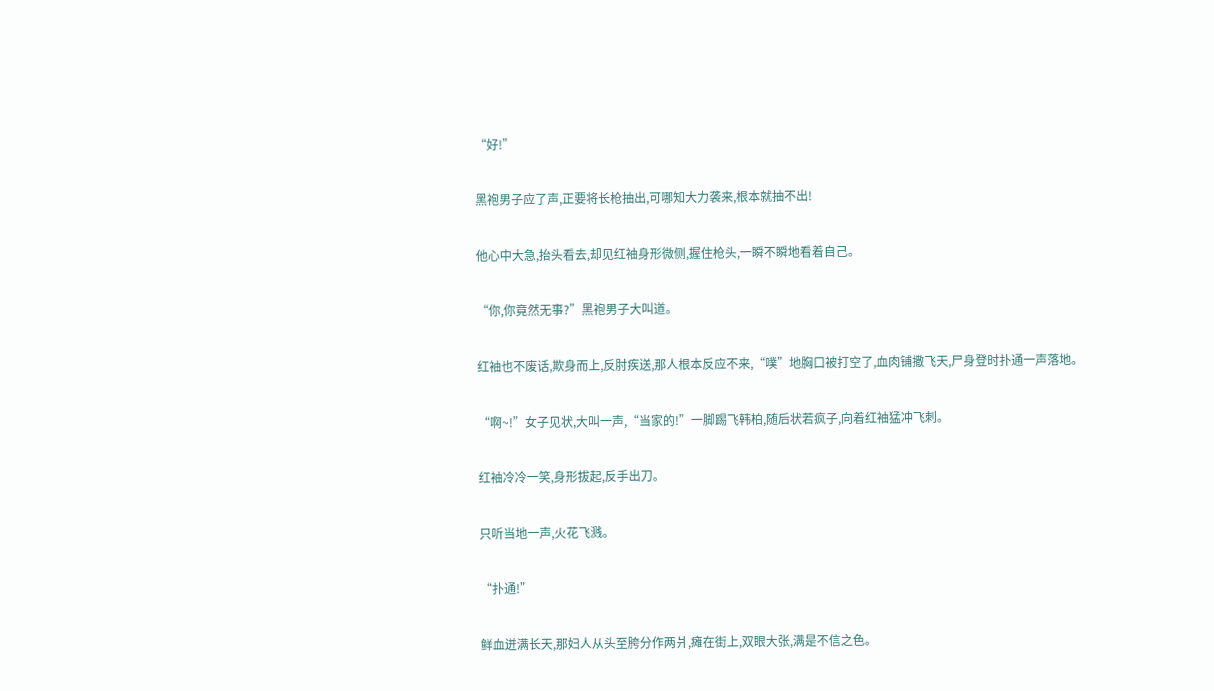“好!”

黑袍男子应了声,正要将长枪抽出,可哪知大力袭来,根本就抽不出!

他心中大急,抬头看去,却见红袖身形微侧,握住枪头,一瞬不瞬地看着自己。

“你,你竟然无事?”黑袍男子大叫道。

红袖也不废话,欺身而上,反肘疾送,那人根本反应不来,“噗”地胸口被打空了,血肉铺撒飞天,尸身登时扑通一声落地。

“啊~!”女子见状,大叫一声,“当家的!”一脚踢飞韩柏,随后状若疯子,向着红袖猛冲飞刺。

红袖冷冷一笑,身形拔起,反手出刀。

只听当地一声,火花飞溅。

“扑通!”

鲜血迸满长天,那妇人从头至胯分作两爿,瘫在街上,双眼大张,满是不信之色。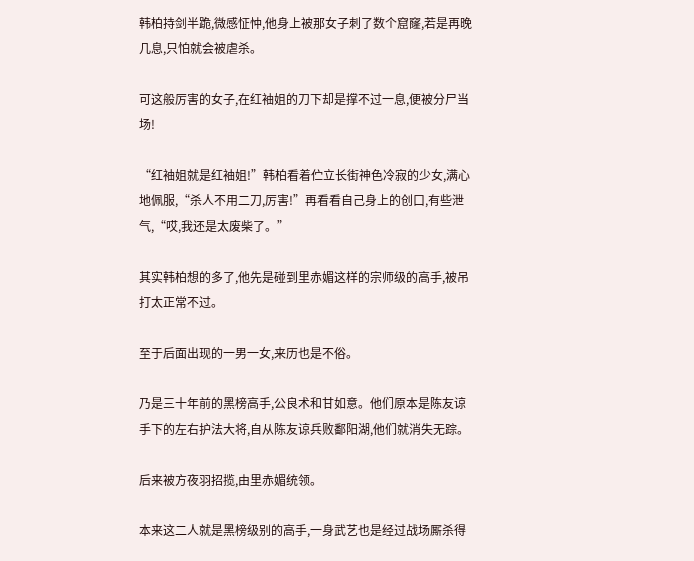韩柏持剑半跪,微感怔忡,他身上被那女子刺了数个窟窿,若是再晚几息,只怕就会被虐杀。

可这般厉害的女子,在红袖姐的刀下却是撑不过一息,便被分尸当场!

“红袖姐就是红袖姐!”韩柏看着伫立长街神色冷寂的少女,满心地佩服,“杀人不用二刀,厉害!”再看看自己身上的创口,有些泄气,“哎,我还是太废柴了。”

其实韩柏想的多了,他先是碰到里赤媚这样的宗师级的高手,被吊打太正常不过。

至于后面出现的一男一女,来历也是不俗。

乃是三十年前的黑榜高手,公良术和甘如意。他们原本是陈友谅手下的左右护法大将,自从陈友谅兵败鄱阳湖,他们就消失无踪。

后来被方夜羽招揽,由里赤媚统领。

本来这二人就是黑榜级别的高手,一身武艺也是经过战场厮杀得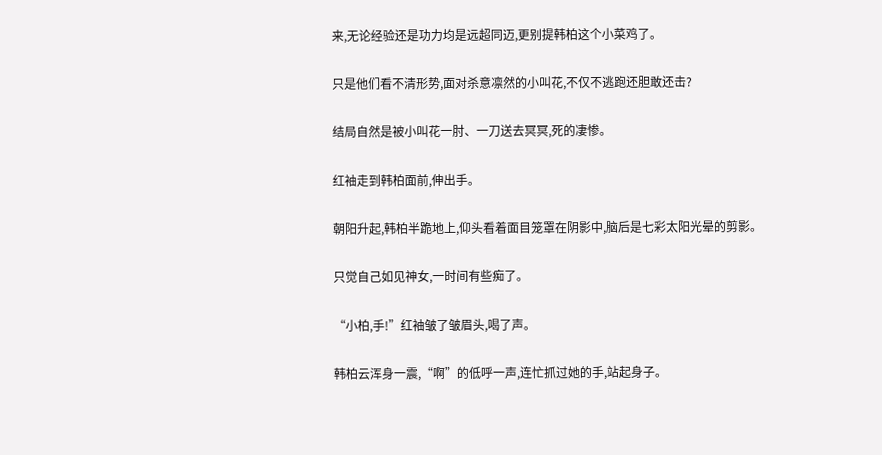来,无论经验还是功力均是远超同迈,更别提韩柏这个小菜鸡了。

只是他们看不清形势,面对杀意凛然的小叫花,不仅不逃跑还胆敢还击?

结局自然是被小叫花一肘、一刀送去冥冥,死的凄惨。

红袖走到韩柏面前,伸出手。

朝阳升起,韩柏半跪地上,仰头看着面目笼罩在阴影中,脑后是七彩太阳光晕的剪影。

只觉自己如见神女,一时间有些痴了。

“小柏,手!”红袖皱了皱眉头,喝了声。

韩柏云浑身一震,“啊”的低呼一声,连忙抓过她的手,站起身子。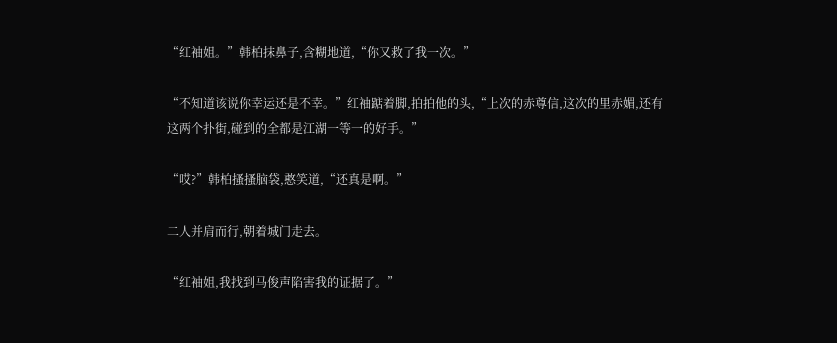“红袖姐。”韩柏抹鼻子,含糊地道,“你又救了我一次。”

“不知道该说你幸运还是不幸。”红袖踮着脚,拍拍他的头,“上次的赤尊信,这次的里赤媚,还有这两个扑街,碰到的全都是江湖一等一的好手。”

“哎?”韩柏搔搔脑袋,憨笑道,“还真是啊。”

二人并肩而行,朝着城门走去。

“红袖姐,我找到马俊声陷害我的证据了。”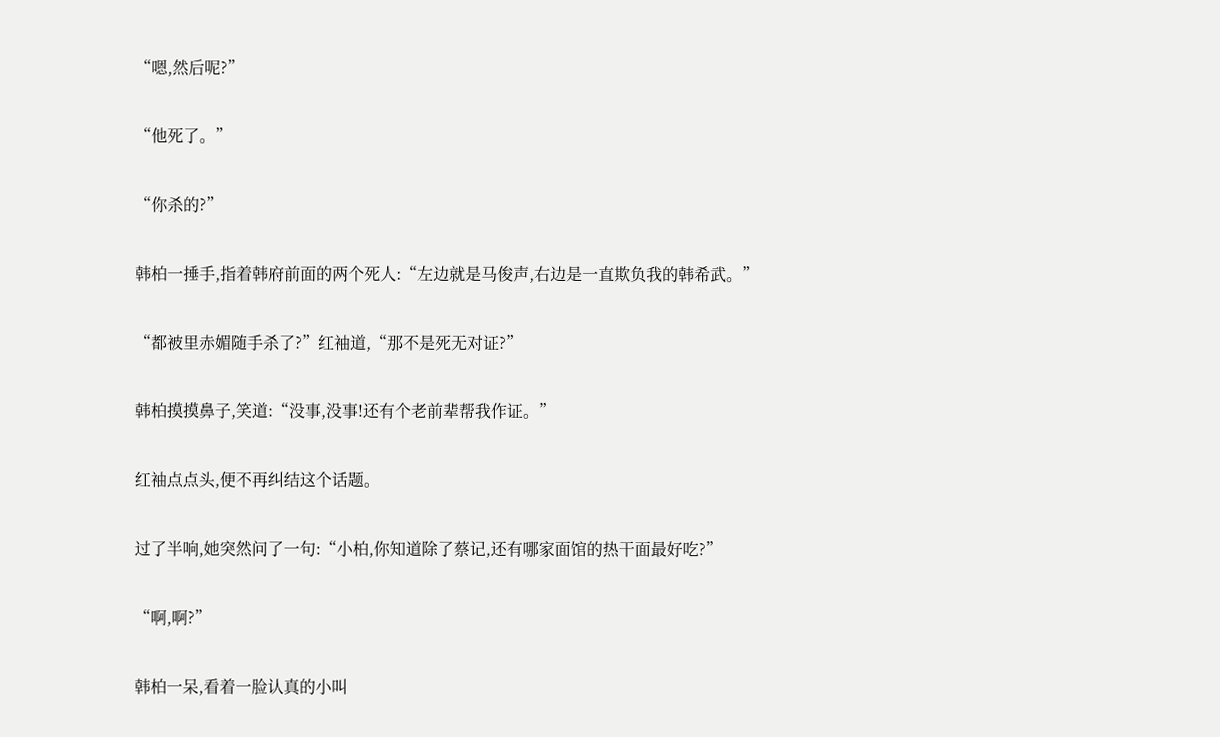“嗯,然后呢?”

“他死了。”

“你杀的?”

韩柏一捶手,指着韩府前面的两个死人:“左边就是马俊声,右边是一直欺负我的韩希武。”

“都被里赤媚随手杀了?”红袖道,“那不是死无对证?”

韩柏摸摸鼻子,笑道:“没事,没事!还有个老前辈帮我作证。”

红袖点点头,便不再纠结这个话题。

过了半响,她突然问了一句:“小柏,你知道除了蔡记,还有哪家面馆的热干面最好吃?”

“啊,啊?”

韩柏一呆,看着一脸认真的小叫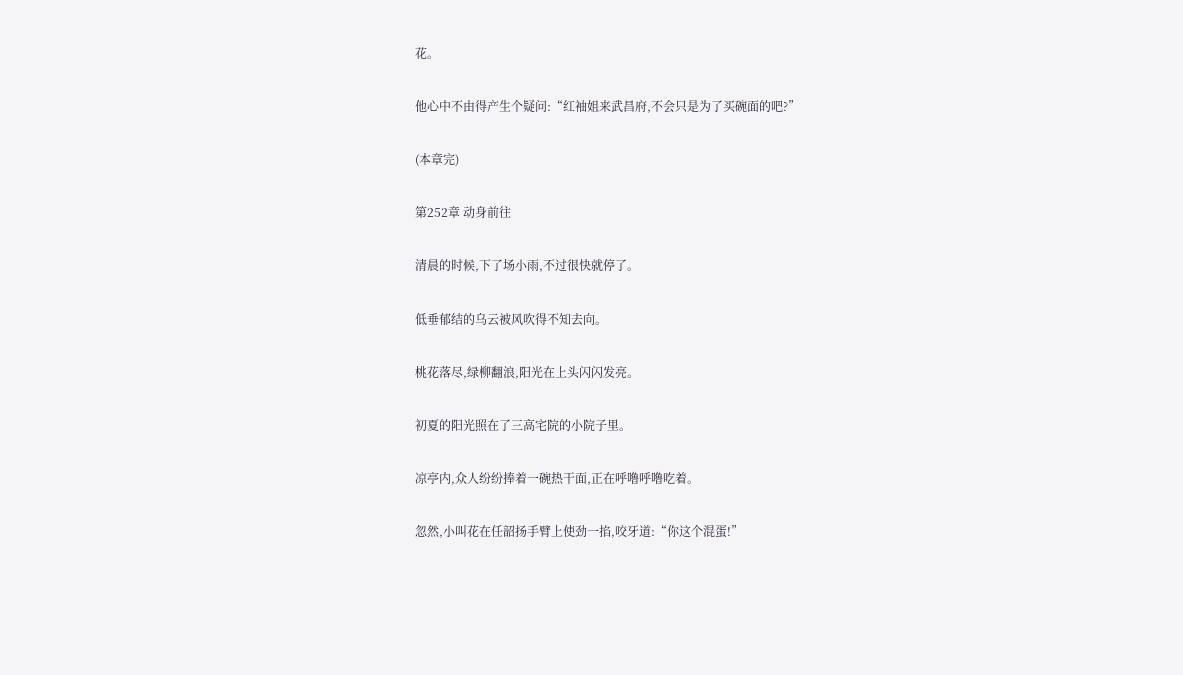花。

他心中不由得产生个疑问:“红袖姐来武昌府,不会只是为了买碗面的吧?”

(本章完)

第252章 动身前往

清晨的时候,下了场小雨,不过很快就停了。

低垂郁结的乌云被风吹得不知去向。

桃花落尽,绿柳翻浪,阳光在上头闪闪发亮。

初夏的阳光照在了三高宅院的小院子里。

凉亭内,众人纷纷捧着一碗热干面,正在呼噜呼噜吃着。

忽然,小叫花在任韶扬手臂上使劲一掐,咬牙道:“你这个混蛋!”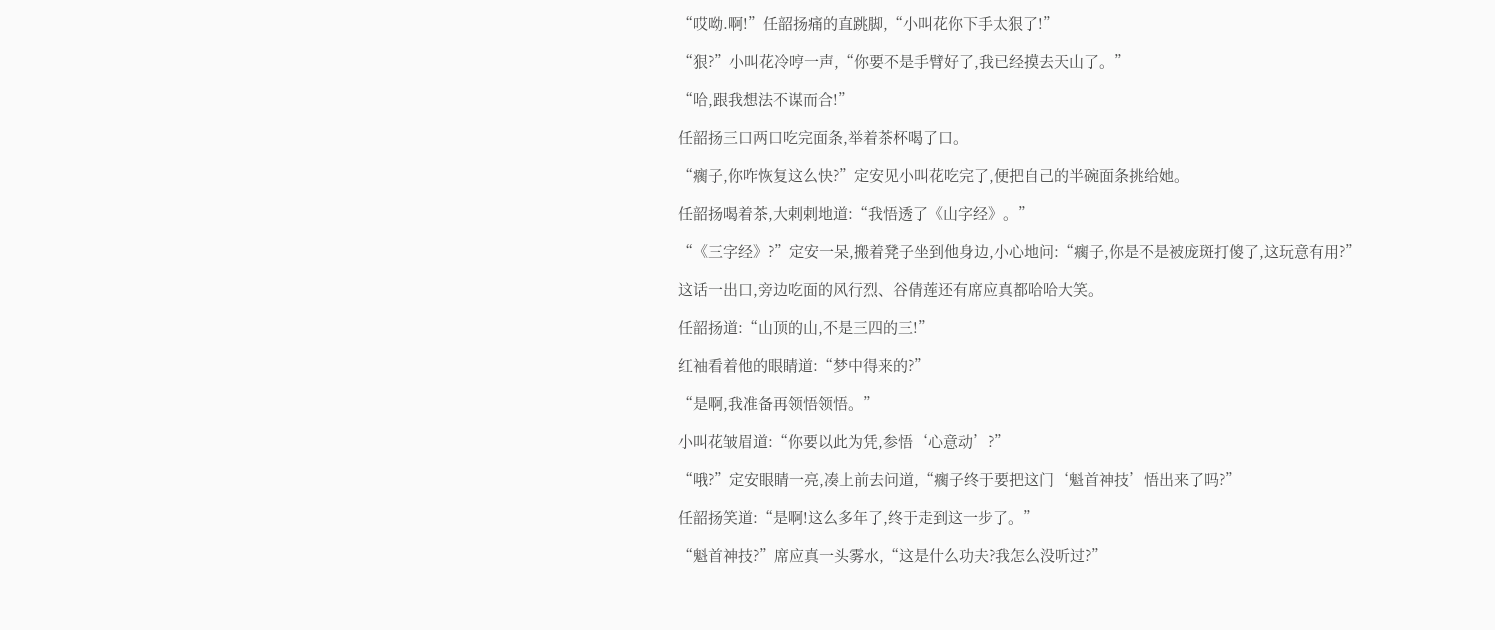“哎呦.啊!”任韶扬痛的直跳脚,“小叫花你下手太狠了!”

“狠?”小叫花冷哼一声,“你要不是手臂好了,我已经摸去天山了。”

“哈,跟我想法不谋而合!”

任韶扬三口两口吃完面条,举着茶杯喝了口。

“瘸子,你咋恢复这么快?”定安见小叫花吃完了,便把自己的半碗面条挑给她。

任韶扬喝着茶,大剌剌地道:“我悟透了《山字经》。”

“《三字经》?”定安一呆,搬着凳子坐到他身边,小心地问:“瘸子,你是不是被庞斑打傻了,这玩意有用?”

这话一出口,旁边吃面的风行烈、谷倩莲还有席应真都哈哈大笑。

任韶扬道:“山顶的山,不是三四的三!”

红袖看着他的眼睛道:“梦中得来的?”

“是啊,我准备再领悟领悟。”

小叫花皱眉道:“你要以此为凭,参悟‘心意动’?”

“哦?”定安眼睛一亮,凑上前去问道,“瘸子终于要把这门‘魁首神技’悟出来了吗?”

任韶扬笑道:“是啊!这么多年了,终于走到这一步了。”

“魁首神技?”席应真一头雾水,“这是什么功夫?我怎么没听过?”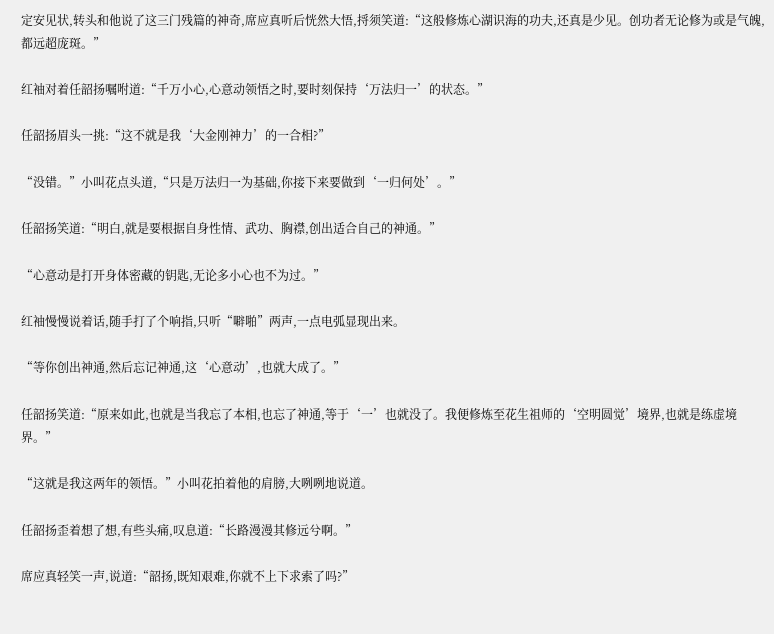定安见状,转头和他说了这三门残篇的神奇,席应真听后恍然大悟,捋须笑道:“这般修炼心湖识海的功夫,还真是少见。创功者无论修为或是气魄,都远超庞斑。”

红袖对着任韶扬嘱咐道:“千万小心,心意动领悟之时,要时刻保持‘万法归一’的状态。”

任韶扬眉头一挑:“这不就是我‘大金刚神力’的一合相?”

“没错。”小叫花点头道,“只是万法归一为基础,你接下来要做到‘一归何处’。”

任韶扬笑道:“明白,就是要根据自身性情、武功、胸襟,创出适合自己的神通。”

“心意动是打开身体密藏的钥匙,无论多小心也不为过。”

红袖慢慢说着话,随手打了个响指,只听“噼啪”两声,一点电弧显现出来。

“等你创出神通,然后忘记神通,这‘心意动’,也就大成了。”

任韶扬笑道:“原来如此,也就是当我忘了本相,也忘了神通,等于‘一’也就没了。我便修炼至花生祖师的‘空明圆觉’境界,也就是练虚境界。”

“这就是我这两年的领悟。”小叫花拍着他的肩膀,大咧咧地说道。

任韶扬歪着想了想,有些头痛,叹息道:“长路漫漫其修远兮啊。”

席应真轻笑一声,说道:“韶扬,既知艰难,你就不上下求索了吗?”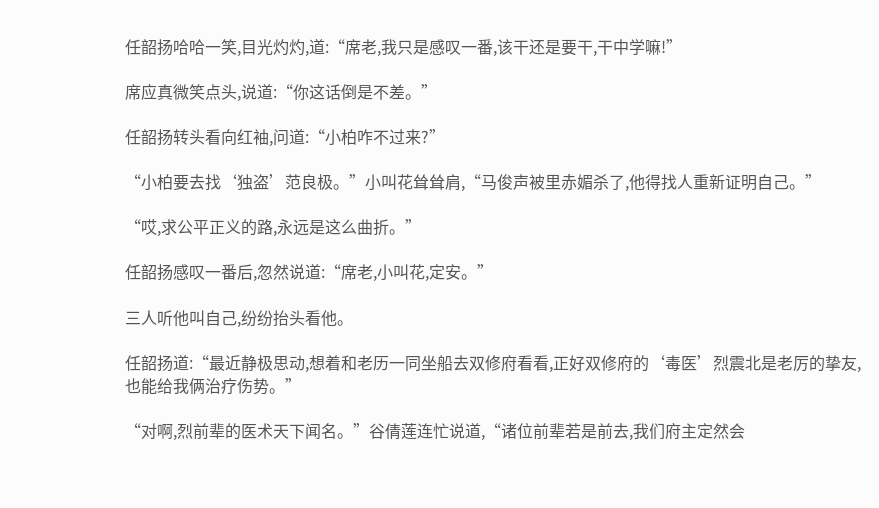任韶扬哈哈一笑,目光灼灼,道:“席老,我只是感叹一番,该干还是要干,干中学嘛!”

席应真微笑点头,说道:“你这话倒是不差。”

任韶扬转头看向红袖,问道:“小柏咋不过来?”

“小柏要去找‘独盗’范良极。”小叫花耸耸肩,“马俊声被里赤媚杀了,他得找人重新证明自己。”

“哎,求公平正义的路,永远是这么曲折。”

任韶扬感叹一番后,忽然说道:“席老,小叫花,定安。”

三人听他叫自己,纷纷抬头看他。

任韶扬道:“最近静极思动,想着和老历一同坐船去双修府看看,正好双修府的‘毒医’烈震北是老厉的挚友,也能给我俩治疗伤势。”

“对啊,烈前辈的医术天下闻名。”谷倩莲连忙说道,“诸位前辈若是前去,我们府主定然会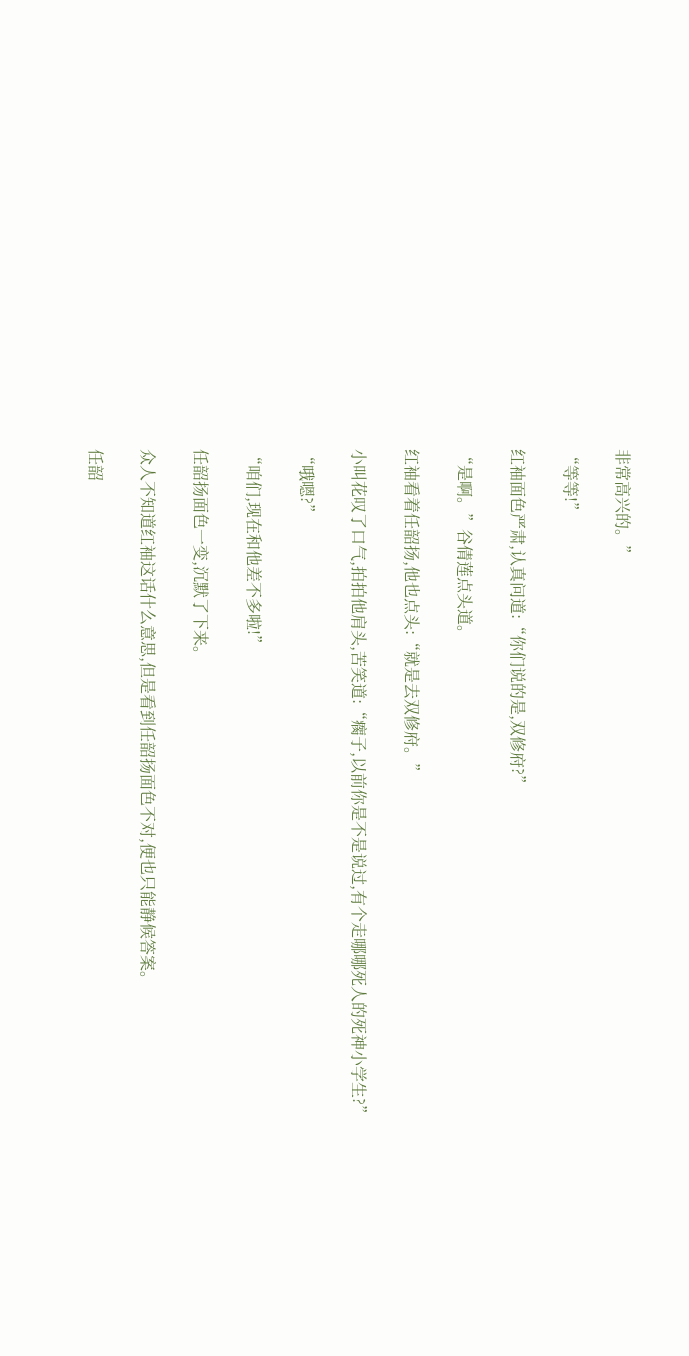非常高兴的。”

“等等!”

红袖面色严肃,认真问道:“你们说的是,双修府?”

“是啊。”谷倩莲点头道。

红袖看着任韶扬,他也点头:“就是去双修府。”

小叫花叹了口气,拍拍他肩头,苦笑道:“瘸子,以前你是不是说过,有个走哪哪死人的死神小学生?”

“哦嗯?”

“咱们,现在和他差不多啦!”

任韶扬面色一变,沉默了下来。

众人不知道红袖这话什么意思,但是看到任韶扬面色不对,便也只能静候答案。

任韶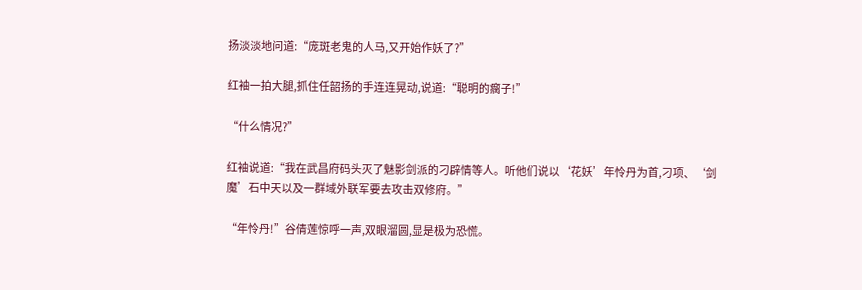扬淡淡地问道:“庞斑老鬼的人马,又开始作妖了?”

红袖一拍大腿,抓住任韶扬的手连连晃动,说道:“聪明的瘸子!”

“什么情况?”

红袖说道:“我在武昌府码头灭了魅影剑派的刁辟情等人。听他们说以‘花妖’年怜丹为首,刁项、‘剑魔’石中天以及一群域外联军要去攻击双修府。”

“年怜丹!”谷倩莲惊呼一声,双眼溜圆,显是极为恐慌。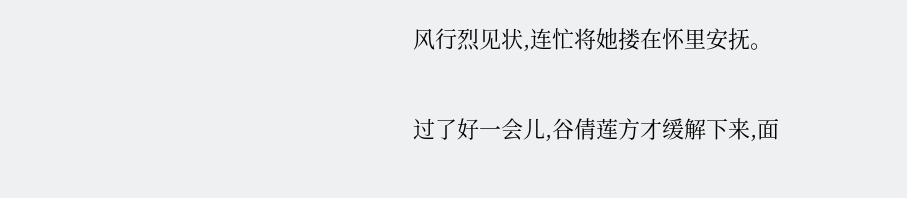风行烈见状,连忙将她搂在怀里安抚。

过了好一会儿,谷倩莲方才缓解下来,面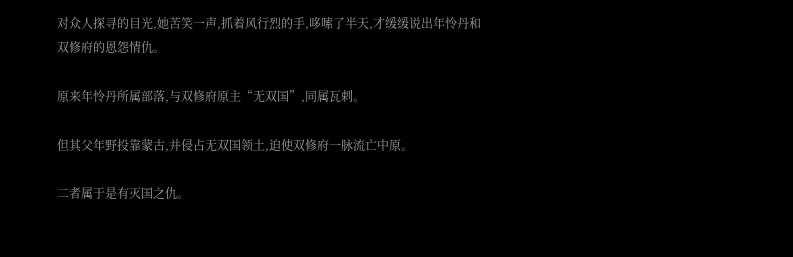对众人探寻的目光,她苦笑一声,抓着风行烈的手,哆嗦了半天,才缓缓说出年怜丹和双修府的恩怨情仇。

原来年怜丹所属部落,与双修府原主“无双国”,同属瓦剌。

但其父年野投靠蒙古,并侵占无双国领土,迫使双修府一脉流亡中原。

二者属于是有灭国之仇。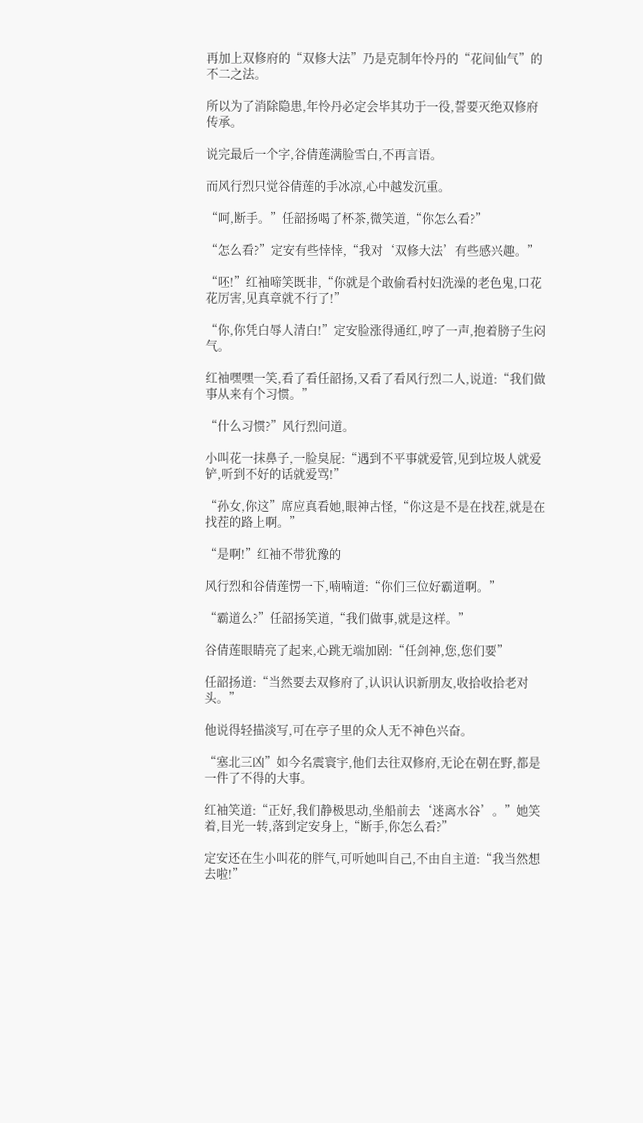再加上双修府的“双修大法”乃是克制年怜丹的“花间仙气”的不二之法。

所以为了消除隐患,年怜丹必定会毕其功于一役,誓要灭绝双修府传承。

说完最后一个字,谷倩莲满脸雪白,不再言语。

而风行烈只觉谷倩莲的手冰凉,心中越发沉重。

“呵,断手。”任韶扬喝了杯茶,微笑道,“你怎么看?”

“怎么看?”定安有些悻悻,“我对‘双修大法’有些感兴趣。”

“呸!”红袖啼笑既非,“你就是个敢偷看村妇洗澡的老色鬼,口花花厉害,见真章就不行了!”

“你,你凭白辱人清白!”定安脸涨得通红,哼了一声,抱着膀子生闷气。

红袖嘿嘿一笑,看了看任韶扬,又看了看风行烈二人,说道:“我们做事从来有个习惯。”

“什么习惯?”风行烈问道。

小叫花一抹鼻子,一脸臭屁:“遇到不平事就爱管,见到垃圾人就爱铲,听到不好的话就爱骂!”

“孙女,你这”席应真看她,眼神古怪,“你这是不是在找茬,就是在找茬的路上啊。”

“是啊!”红袖不带犹豫的

风行烈和谷倩莲愣一下,喃喃道:“你们三位好霸道啊。”

“霸道么?”任韶扬笑道,“我们做事,就是这样。”

谷倩莲眼睛亮了起来,心跳无端加剧:“任剑神,您,您们要”

任韶扬道:“当然要去双修府了,认识认识新朋友,收拾收拾老对头。”

他说得轻描淡写,可在亭子里的众人无不神色兴奋。

“塞北三凶”如今名震寰宇,他们去往双修府,无论在朝在野,都是一件了不得的大事。

红袖笑道:“正好,我们静极思动,坐船前去‘迷离水谷’。”她笑着,目光一转,落到定安身上,“断手,你怎么看?”

定安还在生小叫花的胖气,可听她叫自己,不由自主道:“我当然想去啦!”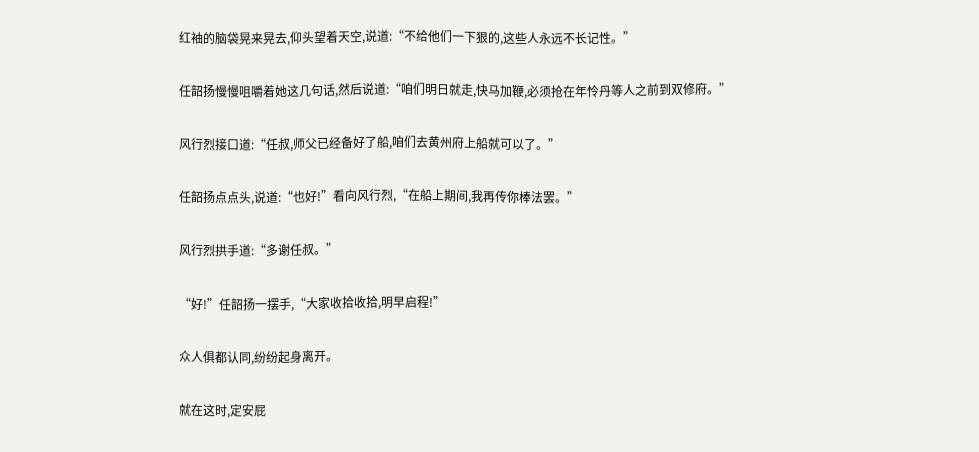红袖的脑袋晃来晃去,仰头望着天空,说道:“不给他们一下狠的,这些人永远不长记性。”

任韶扬慢慢咀嚼着她这几句话,然后说道:“咱们明日就走,快马加鞭,必须抢在年怜丹等人之前到双修府。”

风行烈接口道:“任叔,师父已经备好了船,咱们去黄州府上船就可以了。”

任韶扬点点头,说道:“也好!”看向风行烈,“在船上期间,我再传你棒法罢。”

风行烈拱手道:“多谢任叔。”

“好!”任韶扬一摆手,“大家收拾收拾,明早启程!”

众人俱都认同,纷纷起身离开。

就在这时,定安屁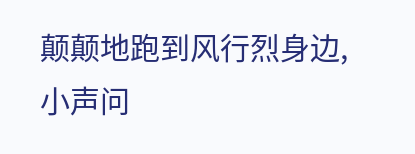颠颠地跑到风行烈身边,小声问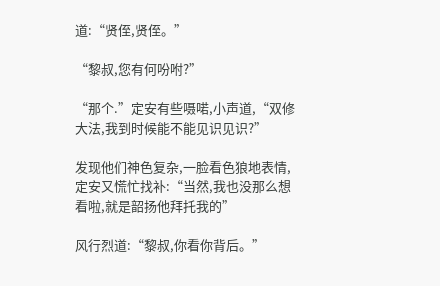道:“贤侄,贤侄。”

“黎叔,您有何吩咐?”

“那个.”定安有些嗫喏,小声道,“双修大法,我到时候能不能见识见识?”

发现他们神色复杂,一脸看色狼地表情,定安又慌忙找补:“当然,我也没那么想看啦,就是韶扬他拜托我的”

风行烈道:“黎叔,你看你背后。”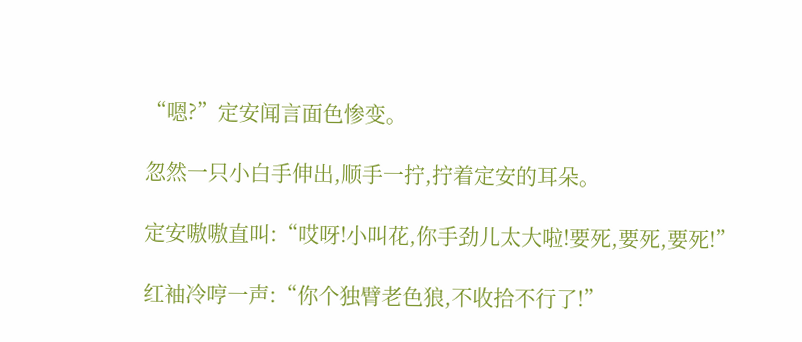“嗯?”定安闻言面色惨变。

忽然一只小白手伸出,顺手一拧,拧着定安的耳朵。

定安嗷嗷直叫:“哎呀!小叫花,你手劲儿太大啦!要死,要死,要死!”

红袖冷哼一声:“你个独臂老色狼,不收拾不行了!”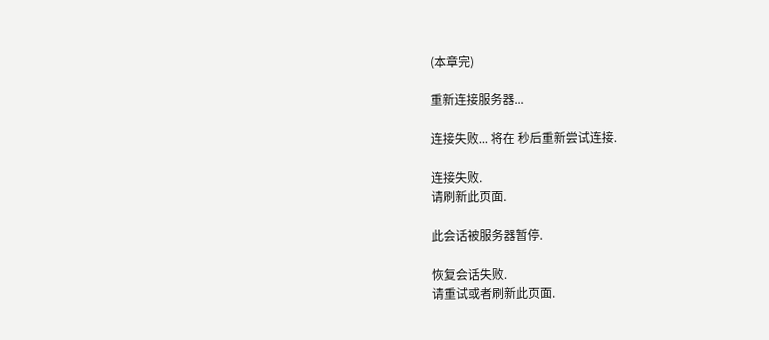(本章完)

重新连接服务器...

连接失败... 将在 秒后重新尝试连接.

连接失败.
请刷新此页面.

此会话被服务器暂停.

恢复会话失败.
请重试或者刷新此页面.